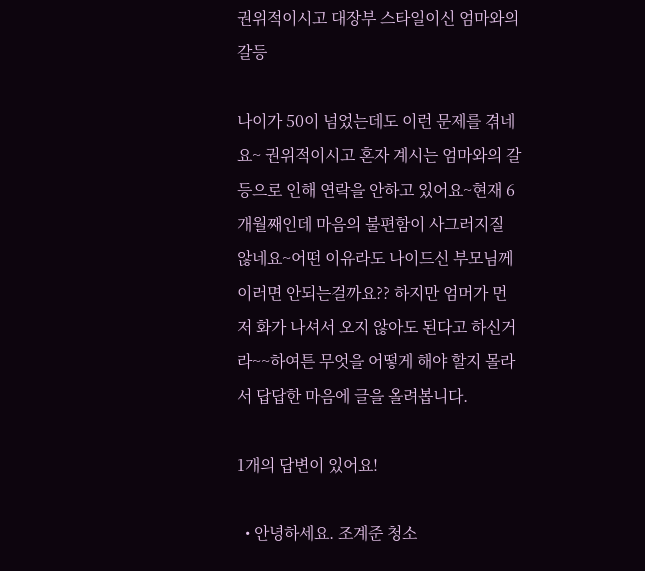권위적이시고 대장부 스타일이신 엄마와의 갈등

나이가 50이 넘었는데도 이런 문제를 겪네요~ 권위적이시고 혼자 계시는 엄마와의 갈등으로 인해 연락을 안하고 있어요~현재 6개월째인데 마음의 불편함이 사그러지질 않네요~어떤 이유라도 나이드신 부모님께 이러면 안되는걸까요?? 하지만 엄머가 먼저 화가 나셔서 오지 않아도 된다고 하신거라~~하여튼 무엇을 어떻게 해야 할지 몰라서 답답한 마음에 글을 올려봅니다.

1개의 답변이 있어요!

  • 안녕하세요. 조계준 청소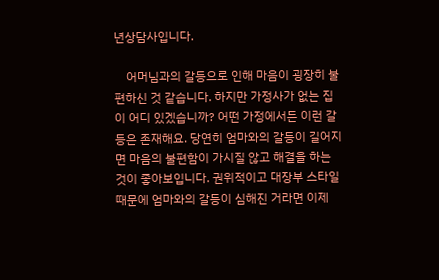년상담사입니다.

    어머님과의 갈등으로 인해 마음이 굉장히 불편하신 것 같습니다. 하지만 가정사가 없는 집이 어디 있겠습니까? 어떤 가정에서든 이런 갈등은 존재해요. 당연히 엄마와의 갈등이 길어지면 마음의 불편함이 가시질 않고 해결을 하는 것이 좋아보입니다. 권위적이고 대장부 스타일 때문에 엄마와의 갈등이 심해진 거라면 이제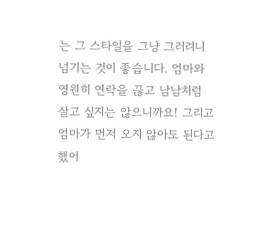는 그 스타일을 그냥 그러려니 넘기는 것이 좋습니다. 엄마와 영원히 연락을 끊고 남남처럼 살고 싶지는 않으니까요! 그리고 엄마가 먼저 오지 않아도 된다고 했어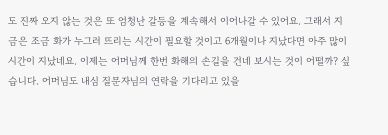도 진짜 오지 않는 것은 또 엄청난 갈등을 계속해서 이어나갈 수 있어요. 그래서 지금은 조금 화가 누그러 뜨리는 시간이 필요할 것이고 6개월이나 지났다면 아주 많이 시간이 지났네요. 이제는 어머님께 한번 화해의 손길을 건네 보시는 것이 어떨까? 싶습니다. 어머님도 내심 질문자님의 연락을 기다리고 있을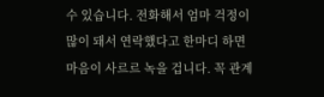수 있습니다. 전화해서 엄마 걱정이 많이 돼서 연락했다고 한마디 하면 마음이 사르르 녹을 겁니다. 꼭 관계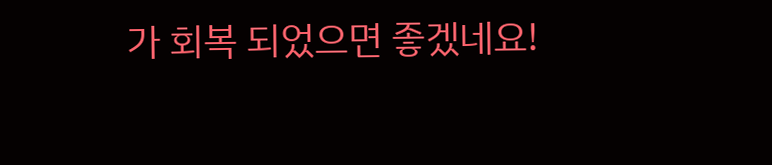가 회복 되었으면 좋겠네요!